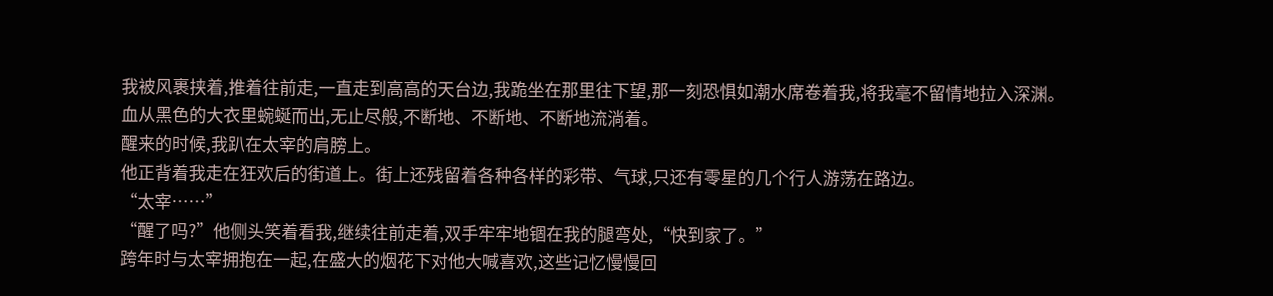我被风裹挟着,推着往前走,一直走到高高的天台边,我跪坐在那里往下望,那一刻恐惧如潮水席卷着我,将我毫不留情地拉入深渊。
血从黑色的大衣里蜿蜒而出,无止尽般,不断地、不断地、不断地流淌着。
醒来的时候,我趴在太宰的肩膀上。
他正背着我走在狂欢后的街道上。街上还残留着各种各样的彩带、气球,只还有零星的几个行人游荡在路边。
“太宰……”
“醒了吗?”他侧头笑着看我,继续往前走着,双手牢牢地锢在我的腿弯处,“快到家了。”
跨年时与太宰拥抱在一起,在盛大的烟花下对他大喊喜欢,这些记忆慢慢回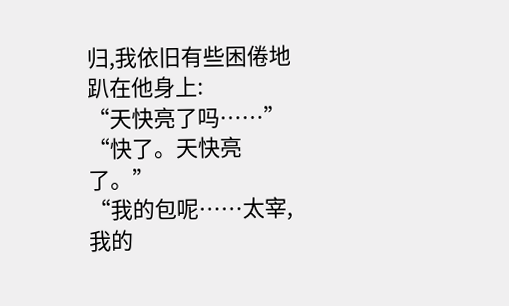归,我依旧有些困倦地趴在他身上:
“天快亮了吗……”
“快了。天快亮了。”
“我的包呢……太宰,我的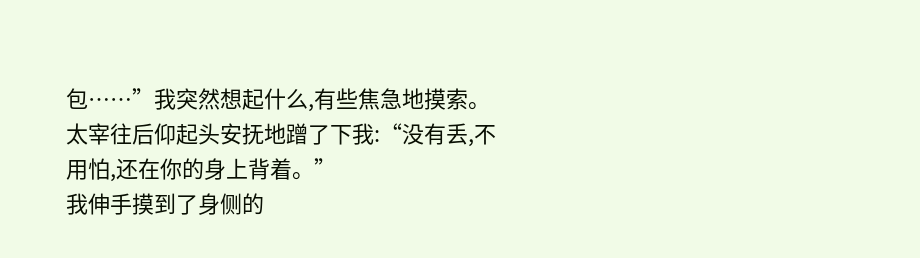包……”我突然想起什么,有些焦急地摸索。
太宰往后仰起头安抚地蹭了下我:“没有丢,不用怕,还在你的身上背着。”
我伸手摸到了身侧的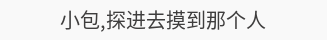小包,探进去摸到那个人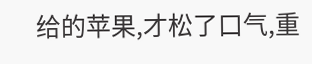给的苹果,才松了口气,重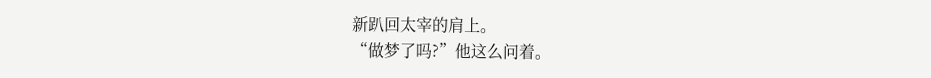新趴回太宰的肩上。
“做梦了吗?”他这么问着。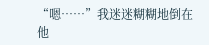“嗯……”我迷迷糊糊地倒在他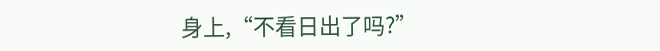身上,“不看日出了吗?”